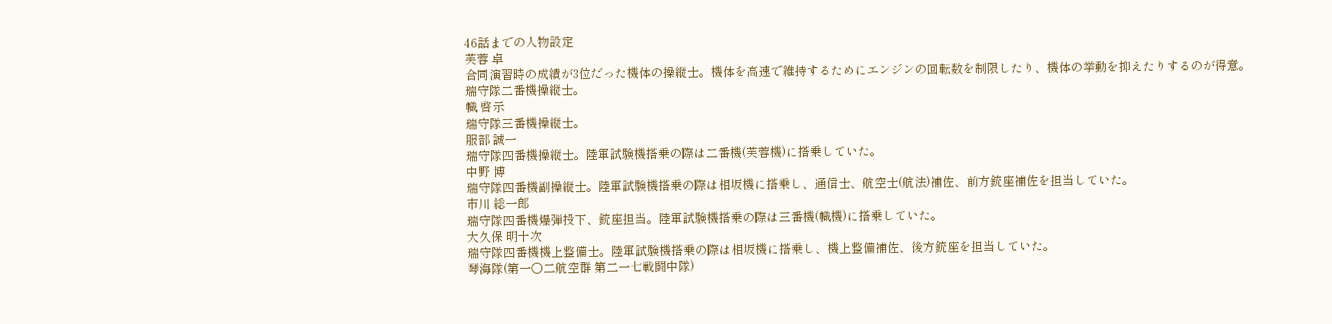46話までの人物設定
芙蓉 卓
合同演習時の成績が3位だった機体の操縦士。機体を高速で維持するためにエンジンの回転数を制限したり、機体の挙動を抑えたりするのが得意。瑞守隊二番機操縦士。
幟 啓示
瑞守隊三番機操縦士。
服部 誠一
瑞守隊四番機操縦士。陸軍試験機搭乗の際は二番機(芙蓉機)に搭乗していた。
中野 博
瑞守隊四番機副操縦士。陸軍試験機搭乗の際は相坂機に搭乗し、通信士、航空士(航法)補佐、前方銃座補佐を担当していた。
市川 総一郎
瑞守隊四番機爆弾投下、銃座担当。陸軍試験機搭乗の際は三番機(幟機)に搭乗していた。
大久保 明十次
瑞守隊四番機機上整備士。陸軍試験機搭乗の際は相坂機に搭乗し、機上整備補佐、後方銃座を担当していた。
琴海隊(第一〇二航空群 第二一七戦闘中隊)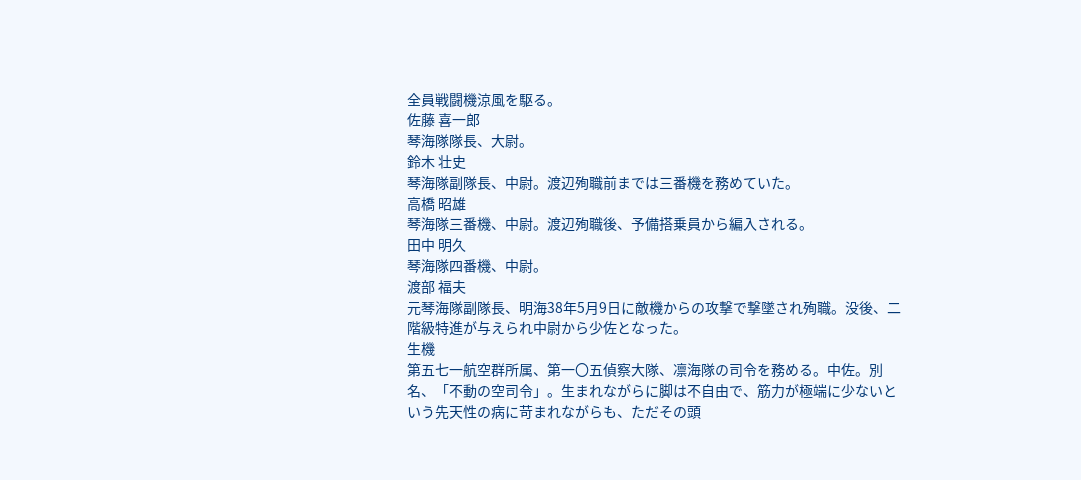全員戦闘機涼風を駆る。
佐藤 喜一郎
琴海隊隊長、大尉。
鈴木 壮史
琴海隊副隊長、中尉。渡辺殉職前までは三番機を務めていた。
高橋 昭雄
琴海隊三番機、中尉。渡辺殉職後、予備搭乗員から編入される。
田中 明久
琴海隊四番機、中尉。
渡部 福夫
元琴海隊副隊長、明海38年5月9日に敵機からの攻撃で撃墜され殉職。没後、二階級特進が与えられ中尉から少佐となった。
生機
第五七一航空群所属、第一〇五偵察大隊、凛海隊の司令を務める。中佐。別名、「不動の空司令」。生まれながらに脚は不自由で、筋力が極端に少ないという先天性の病に苛まれながらも、ただその頭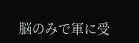脳のみで軍に受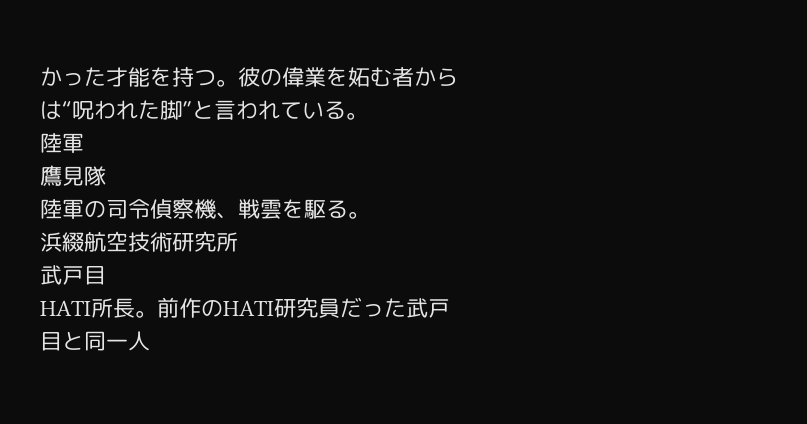かった才能を持つ。彼の偉業を妬む者からは“呪われた脚”と言われている。
陸軍
鷹見隊
陸軍の司令偵察機、戦雲を駆る。
浜綴航空技術研究所
武戸目
HATI所長。前作のHATI研究員だった武戸目と同一人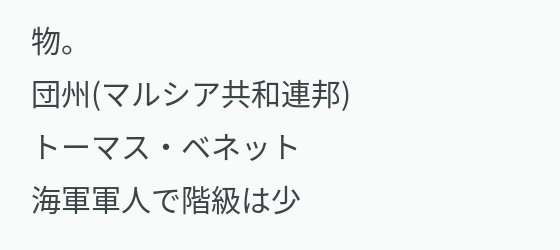物。
団州(マルシア共和連邦)
トーマス・ベネット
海軍軍人で階級は少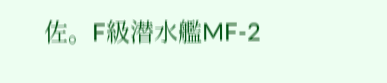佐。F級潜水艦MF-2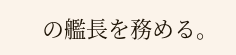の艦長を務める。